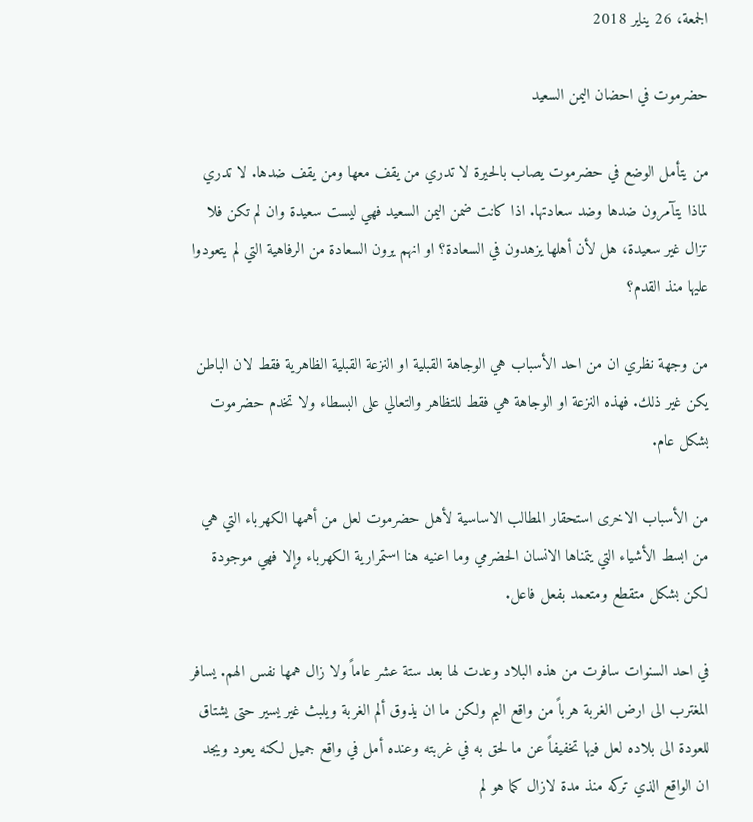الجمعة، 26 يناير 2018

حضرموت في احضان اليمن السعيد

من يتأمل الوضع في حضرموت يصاب بالحيرة لا تدري من يقف معها ومن يقف ضدها. لا تدري لماذا يتآمرون ضدها وضد سعادتها. اذا كانت ضمن اليمن السعيد فهي ليست سعيدة وان لم تكن فلا تزال غير سعيدة، هل لأن أهلها يزهدون في السعادة؟ او انهم يرون السعادة من الرفاهية التي لم يتعودوا عليها منذ القدم؟

من وجهة نظري ان من احد الأسباب هي الوجاهة القبلية او النزعة القبلية الظاهرية فقط لان الباطن يكن غير ذلك. فهذه النزعة او الوجاهة هي فقط للتظاهر والتعالي على البسطاء ولا تخدم حضرموت بشكل عام.

من الأسباب الاخرى استحقار المطالب الاساسية لأهل حضرموت لعل من أهمها الكهرباء التي هي من ابسط الأشياء التي يتمناها الانسان الحضرمي وما اعنيه هنا استمرارية الكهرباء وإلا فهي موجودة لكن بشكل متقطع ومتعمد بفعل فاعل.

في احد السنوات سافرت من هذه البلاد وعدت لها بعد ستة عشر عاماً ولا زال همها نفس الهم. يسافر المغترب الى ارض الغربة هرباً من واقع اليم ولكن ما ان يذوق ألم الغربة ويلبث غير يسير حتى يشتاق للعودة الى بلاده لعل فيها تخفيفاً عن ما لحق به في غربته وعنده أمل في واقع جميل لكنه يعود ويجد ان الواقع الذي تركه منذ مدة لازال كما هو لم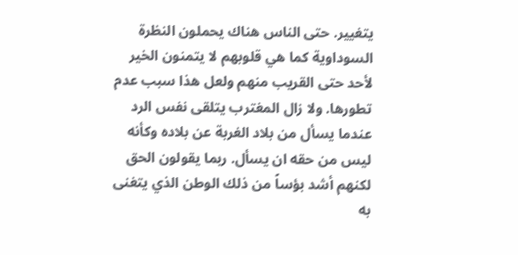يتغيير. حتى الناس هناك يحملون النظرة السوداوية كما هي قلوبهم لا يتمنون الخير لأحد حتى القريب منهم ولعل هذا سبب عدم تطورها. ولا زال المغترب يتلقى نفس الرد عندما يسأل من بلاد الغربة عن بلاده وكأنه ليس من حقه ان يسأل. ربما يقولون الحق لكنهم أشد بؤساً من ذلك الوطن الذي يتغنى به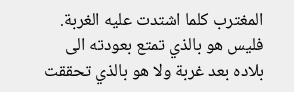المغترب كلما اشتدت عليه الغربة. فليس هو بالذي تمتع بعودته الى بلاده بعد غربة ولا هو بالذي تحققت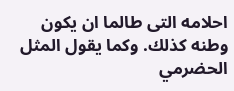احلامه التى طالما ان يكون وطنه كذلك. وكما يقول المثل الحضرمي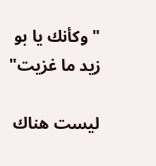"وكأنك يا بو زيد ما غزيت"

ليست هناك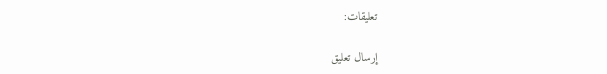تعليقات:

إرسال تعليق